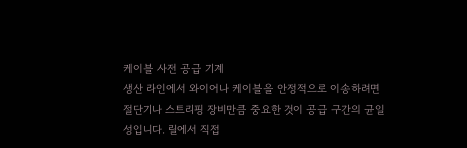케이블 사전 공급 기계
생산 라인에서 와이어나 케이블을 안정적으로 이송하려면 절단기나 스트리핑 장비만큼 중요한 것이 공급 구간의 균일성입니다. 릴에서 직접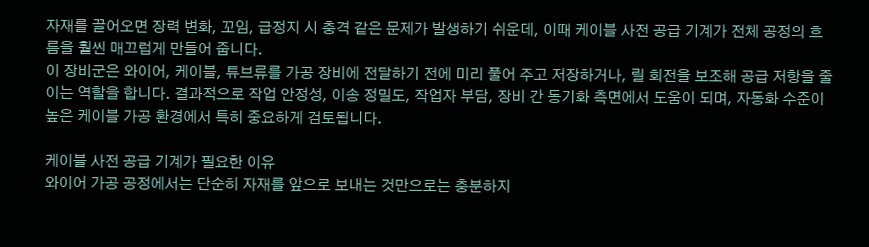자재를 끌어오면 장력 변화, 꼬임, 급정지 시 충격 같은 문제가 발생하기 쉬운데, 이때 케이블 사전 공급 기계가 전체 공정의 흐름을 훨씬 매끄럽게 만들어 줍니다.
이 장비군은 와이어, 케이블, 튜브류를 가공 장비에 전달하기 전에 미리 풀어 주고 저장하거나, 릴 회전을 보조해 공급 저항을 줄이는 역할을 합니다. 결과적으로 작업 안정성, 이송 정밀도, 작업자 부담, 장비 간 동기화 측면에서 도움이 되며, 자동화 수준이 높은 케이블 가공 환경에서 특히 중요하게 검토됩니다.

케이블 사전 공급 기계가 필요한 이유
와이어 가공 공정에서는 단순히 자재를 앞으로 보내는 것만으로는 충분하지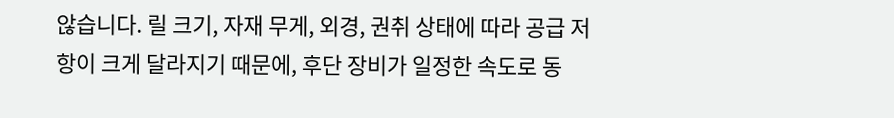않습니다. 릴 크기, 자재 무게, 외경, 권취 상태에 따라 공급 저항이 크게 달라지기 때문에, 후단 장비가 일정한 속도로 동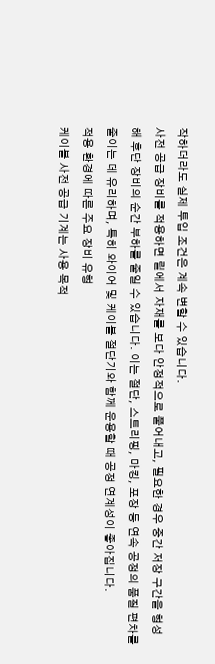작하더라도 실제 투입 조건은 계속 변할 수 있습니다.
사전 공급 장비를 적용하면 릴에서 자재를 보다 안정적으로 풀어내고, 필요한 경우 중간 저장 구간을 형성해 후단 장비의 순간 부하를 줄일 수 있습니다. 이는 절단, 스트리핑, 마킹, 포장 등 연속 공정의 품질 편차를 줄이는 데 유리하며, 특히 와이어 및 케이블 절단기와 함께 운용할 때 공정 연계성이 좋아집니다.
적용 환경에 따른 주요 장비 유형
케이블 사전 공급 기계는 사용 목적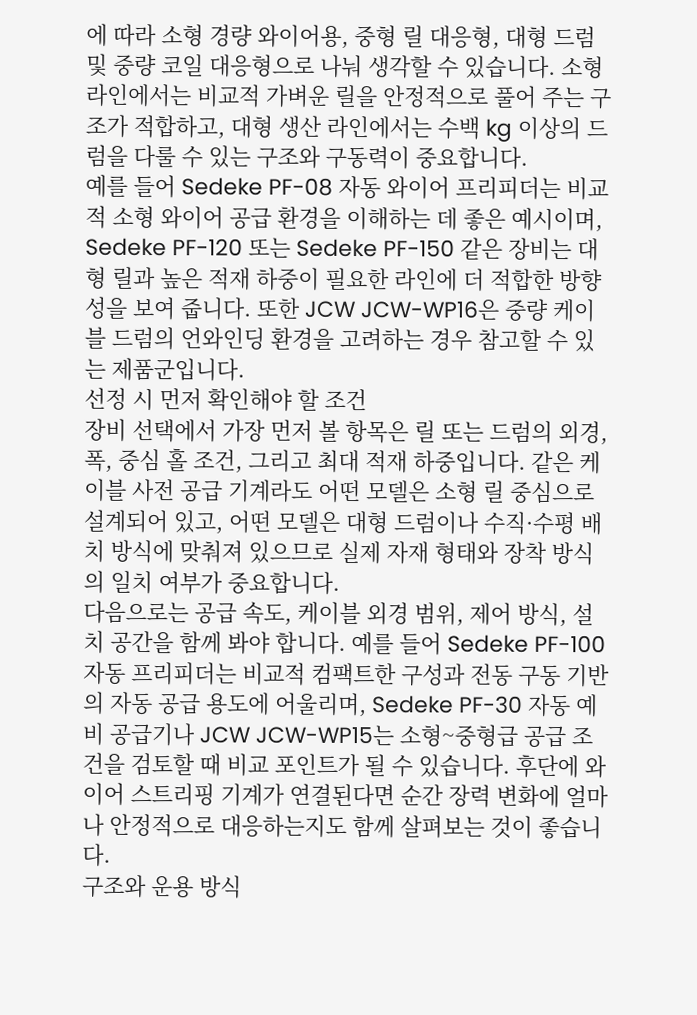에 따라 소형 경량 와이어용, 중형 릴 대응형, 대형 드럼 및 중량 코일 대응형으로 나눠 생각할 수 있습니다. 소형 라인에서는 비교적 가벼운 릴을 안정적으로 풀어 주는 구조가 적합하고, 대형 생산 라인에서는 수백 kg 이상의 드럼을 다룰 수 있는 구조와 구동력이 중요합니다.
예를 들어 Sedeke PF-08 자동 와이어 프리피더는 비교적 소형 와이어 공급 환경을 이해하는 데 좋은 예시이며, Sedeke PF-120 또는 Sedeke PF-150 같은 장비는 대형 릴과 높은 적재 하중이 필요한 라인에 더 적합한 방향성을 보여 줍니다. 또한 JCW JCW-WP16은 중량 케이블 드럼의 언와인딩 환경을 고려하는 경우 참고할 수 있는 제품군입니다.
선정 시 먼저 확인해야 할 조건
장비 선택에서 가장 먼저 볼 항목은 릴 또는 드럼의 외경, 폭, 중심 홀 조건, 그리고 최대 적재 하중입니다. 같은 케이블 사전 공급 기계라도 어떤 모델은 소형 릴 중심으로 설계되어 있고, 어떤 모델은 대형 드럼이나 수직·수평 배치 방식에 맞춰져 있으므로 실제 자재 형태와 장착 방식의 일치 여부가 중요합니다.
다음으로는 공급 속도, 케이블 외경 범위, 제어 방식, 설치 공간을 함께 봐야 합니다. 예를 들어 Sedeke PF-100 자동 프리피더는 비교적 컴팩트한 구성과 전동 구동 기반의 자동 공급 용도에 어울리며, Sedeke PF-30 자동 예비 공급기나 JCW JCW-WP15는 소형~중형급 공급 조건을 검토할 때 비교 포인트가 될 수 있습니다. 후단에 와이어 스트리핑 기계가 연결된다면 순간 장력 변화에 얼마나 안정적으로 대응하는지도 함께 살펴보는 것이 좋습니다.
구조와 운용 방식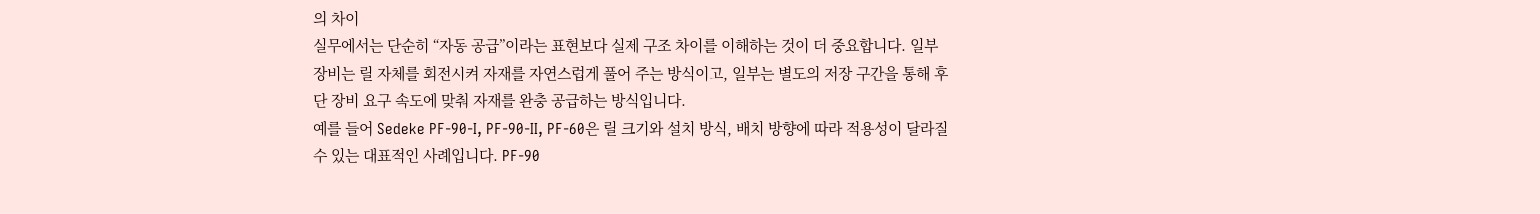의 차이
실무에서는 단순히 “자동 공급”이라는 표현보다 실제 구조 차이를 이해하는 것이 더 중요합니다. 일부 장비는 릴 자체를 회전시켜 자재를 자연스럽게 풀어 주는 방식이고, 일부는 별도의 저장 구간을 통해 후단 장비 요구 속도에 맞춰 자재를 완충 공급하는 방식입니다.
예를 들어 Sedeke PF-90-I, PF-90-II, PF-60은 릴 크기와 설치 방식, 배치 방향에 따라 적용성이 달라질 수 있는 대표적인 사례입니다. PF-90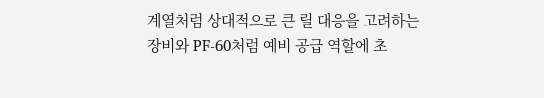계열처럼 상대적으로 큰 릴 대응을 고려하는 장비와 PF-60처럼 예비 공급 역할에 초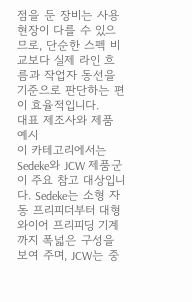점을 둔 장비는 사용 현장이 다를 수 있으므로, 단순한 스펙 비교보다 실제 라인 흐름과 작업자 동선을 기준으로 판단하는 편이 효율적입니다.
대표 제조사와 제품 예시
이 카테고리에서는 Sedeke와 JCW 제품군이 주요 참고 대상입니다. Sedeke는 소형 자동 프리피더부터 대형 와이어 프리피딩 기계까지 폭넓은 구성을 보여 주며, JCW는 중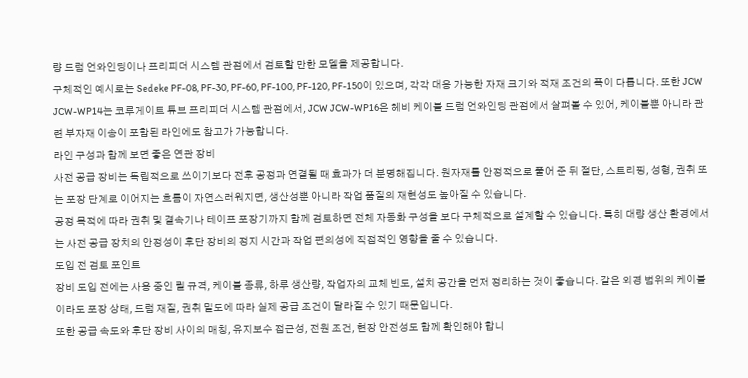량 드럼 언와인딩이나 프리피더 시스템 관점에서 검토할 만한 모델을 제공합니다.
구체적인 예시로는 Sedeke PF-08, PF-30, PF-60, PF-100, PF-120, PF-150이 있으며, 각각 대응 가능한 자재 크기와 적재 조건의 폭이 다릅니다. 또한 JCW JCW-WP14는 코루게이트 튜브 프리피더 시스템 관점에서, JCW JCW-WP16은 헤비 케이블 드럼 언와인딩 관점에서 살펴볼 수 있어, 케이블뿐 아니라 관련 부자재 이송이 포함된 라인에도 참고가 가능합니다.
라인 구성과 함께 보면 좋은 연관 장비
사전 공급 장비는 독립적으로 쓰이기보다 전후 공정과 연결될 때 효과가 더 분명해집니다. 원자재를 안정적으로 풀어 준 뒤 절단, 스트리핑, 성형, 권취 또는 포장 단계로 이어지는 흐름이 자연스러워지면, 생산성뿐 아니라 작업 품질의 재현성도 높아질 수 있습니다.
공정 목적에 따라 권취 및 결속기나 테이프 포장기까지 함께 검토하면 전체 자동화 구성을 보다 구체적으로 설계할 수 있습니다. 특히 대량 생산 환경에서는 사전 공급 장치의 안정성이 후단 장비의 정지 시간과 작업 편의성에 직접적인 영향을 줄 수 있습니다.
도입 전 검토 포인트
장비 도입 전에는 사용 중인 릴 규격, 케이블 종류, 하루 생산량, 작업자의 교체 빈도, 설치 공간을 먼저 정리하는 것이 좋습니다. 같은 외경 범위의 케이블이라도 포장 상태, 드럼 재질, 권취 밀도에 따라 실제 공급 조건이 달라질 수 있기 때문입니다.
또한 공급 속도와 후단 장비 사이의 매칭, 유지보수 접근성, 전원 조건, 현장 안전성도 함께 확인해야 합니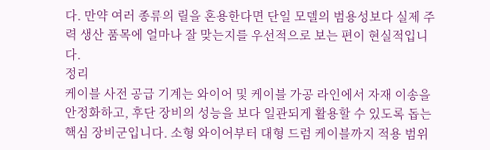다. 만약 여러 종류의 릴을 혼용한다면 단일 모델의 범용성보다 실제 주력 생산 품목에 얼마나 잘 맞는지를 우선적으로 보는 편이 현실적입니다.
정리
케이블 사전 공급 기계는 와이어 및 케이블 가공 라인에서 자재 이송을 안정화하고, 후단 장비의 성능을 보다 일관되게 활용할 수 있도록 돕는 핵심 장비군입니다. 소형 와이어부터 대형 드럼 케이블까지 적용 범위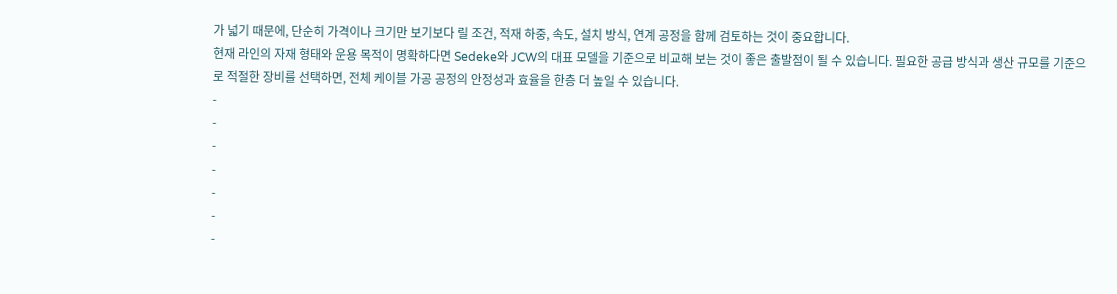가 넓기 때문에, 단순히 가격이나 크기만 보기보다 릴 조건, 적재 하중, 속도, 설치 방식, 연계 공정을 함께 검토하는 것이 중요합니다.
현재 라인의 자재 형태와 운용 목적이 명확하다면 Sedeke와 JCW의 대표 모델을 기준으로 비교해 보는 것이 좋은 출발점이 될 수 있습니다. 필요한 공급 방식과 생산 규모를 기준으로 적절한 장비를 선택하면, 전체 케이블 가공 공정의 안정성과 효율을 한층 더 높일 수 있습니다.
-
-
-
-
-
-
-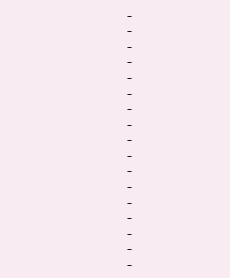-
-
-
-
-
-
-
-
-
-
-
-
-
-
-
-
-